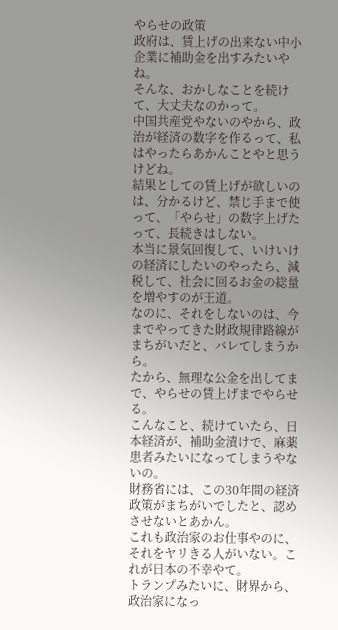やらせの政策
政府は、賃上げの出来ない中小企業に補助金を出すみたいやね。
そんな、おかしなことを続けて、大丈夫なのかって。
中国共産党やないのやから、政治が経済の数字を作るって、私はやったらあかんことやと思うけどね。
結果としての賃上げが欲しいのは、分かるけど、禁じ手まで使って、「やらせ」の数字上げたって、長続きはしない。
本当に景気回復して、いけいけの経済にしたいのやったら、減税して、社会に回るお金の総量を増やすのが王道。
なのに、それをしないのは、今までやってきた財政規律路線がまちがいだと、バレてしまうから。
たから、無理な公金を出してまで、やらせの賃上げまでやらせる。
こんなこと、続けていたら、日本経済が、補助金漬けで、麻薬患者みたいになってしまうやないの。
財務省には、この30年間の経済政策がまちがいでしたと、認めさせないとあかん。
これも政治家のお仕事やのに、それをヤリきる人がいない。これが日本の不幸やて。
トランプみたいに、財界から、政治家になっ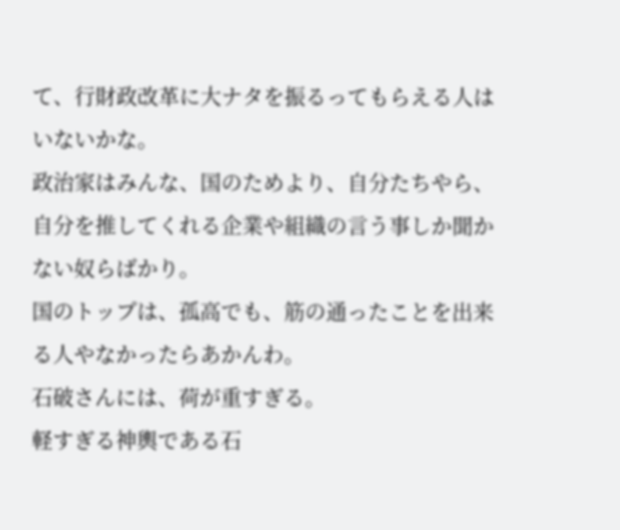て、行財政改革に大ナタを振るってもらえる人はいないかな。
政治家はみんな、国のためより、自分たちやら、自分を推してくれる企業や組織の言う事しか聞かない奴らばかり。
国のトップは、孤高でも、筋の通ったことを出来る人やなかったらあかんわ。
石破さんには、荷が重すぎる。
軽すぎる神輿である石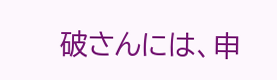破さんには、申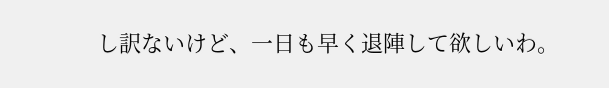し訳ないけど、一日も早く退陣して欲しいわ。